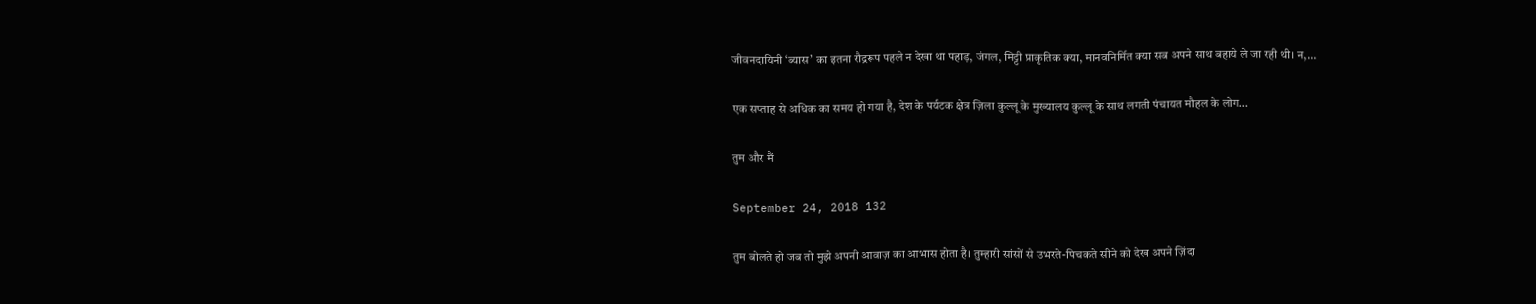जीवनदायिनी ‘ब्यास’ का इतना रौद्ररूप पहले न देखा था पहाड़, जंगल, मिट्टी प्राकृतिक क्या, मानवनिर्मित क्या सब अपने साथ बहाये ले जा रही थी। न,…

एक सप्ताह से अधिक का समय हो गया है, देश के पर्यटक क्षेत्र ज़िला कुल्लू के मुख्यालय कुल्लू के साथ लगती पंचायत मौहल के लोग…

तुम और मैं

September 24, 2018 132

तुम बोलते हो जब तो मुझे अपनी आवाज़ का आभास होता है। तुम्हारी सांसों से उभरते-पिचकते सीने को देख अपने ज़िंदा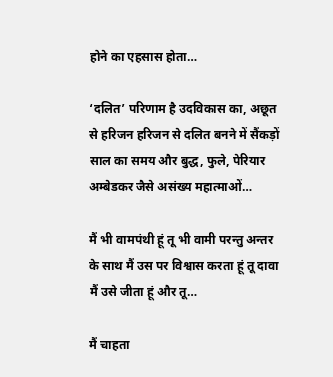होने का एहसास होता…

‘दलित’ परिणाम है उदविकास का, अछूत से हरिजन हरिजन से दलित बनने में सैंकड़ों साल का समय और बुद्ध, फुले, पेरियार अम्बेडकर जैसे असंख्य महात्माओं…

मैं भी वामपंथी हूं तू भी वामी परन्तु अन्तर के साथ मैं उस पर विश्वास करता हूं तू दावा मैं उसे जीता हूं और तू…

मैं चाहता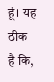हूं। यह ठीक है कि,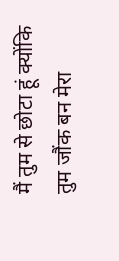मैं तुम से छोटा हूं क्योंकि तुम जौंक बन मेरा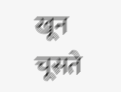खून चूसते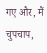गए और, मैं चुपचाप,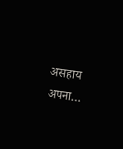असहाय अपना…